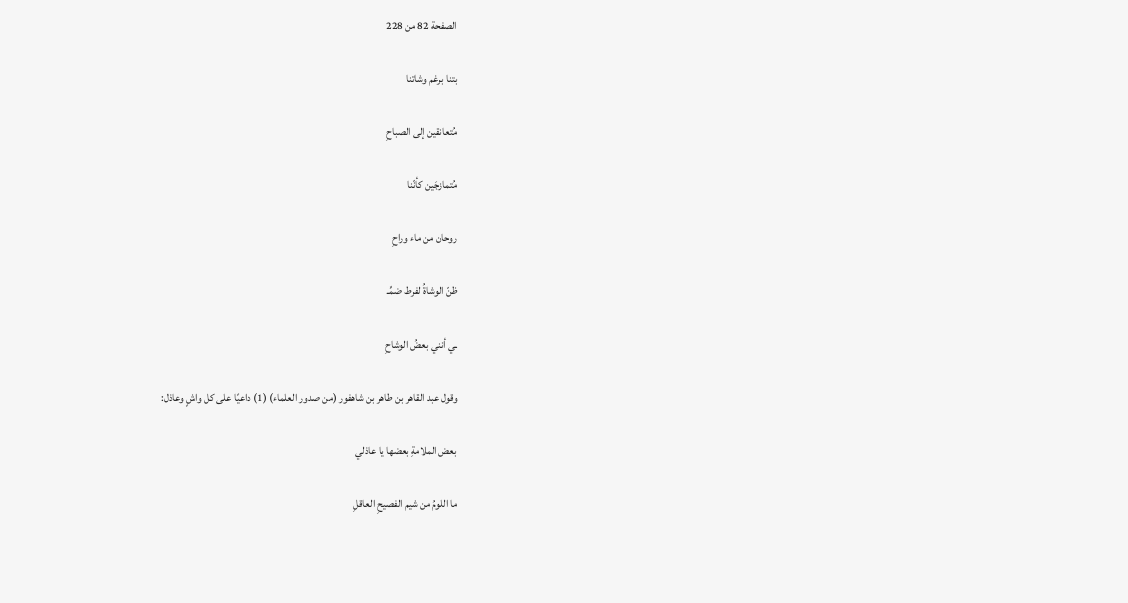الصفحة 82 من 228

بتنا برغم وشاتنا

مُتعانقين إلى الصباحِ

مُتمازجَين كأنّنا

روحان من ماء وراحِ

ظنّ الوشاةُ لفرط ضمِّـ

ـي أنني بعضُ الوشاحِ

وقول عبد القاهر بن طاهر بن شاهفور (من صدور العلماء) (1) داعيًا على كل واشٍ وعاذل:

بعض الملامةِ بعضها يا عاذلي

ما اللومُ من شيم الفصيحِ العاقلِ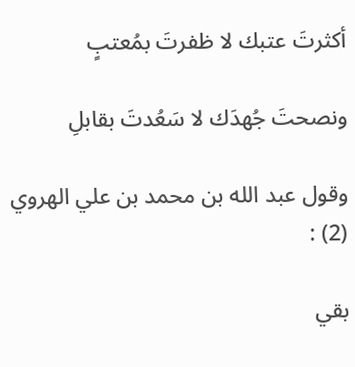أكثرتَ عتبك لا ظفرتَ بمُعتبٍ

ونصحتَ جُهدَك لا سَعُدتَ بقابلِ

وقول عبد الله بن محمد بن علي الهروي (2) :

بقي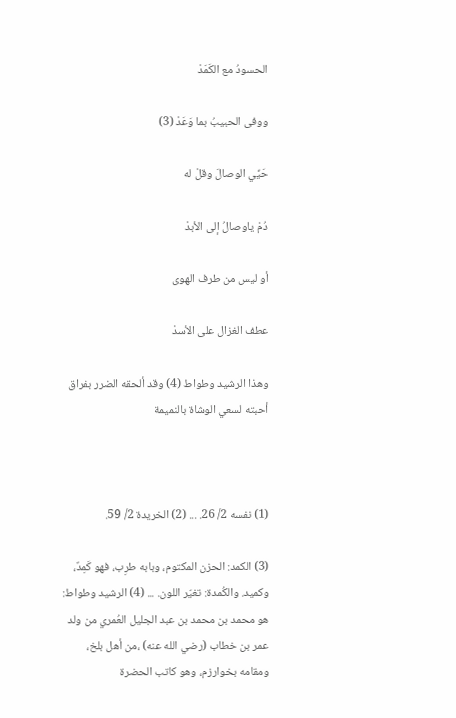الحسودُ مع الكَمَدْ

ووفى الحبيبُ بما وَعَدْ (3)

حَيِّي الوصالَ وقلْ له

دُمْ ياوصالُ إلى الأبدْ

أو ليس من طرف الهوى

عطف الغزال على الأسدْ

وهذا الرشيد وطواط (4) وقد ألحقه الضرر بفراق أحبته لسعي الوشاة بالنميمة



(1) نفسه 2/ 26. ... (2) الخريدة 2/ 59.

(3) الكمد: الحزن المكتوم، وبابه طرِب، فهو كَمِدٌ، وكميد. والكُمدة: تغيّر اللون. ... (4) الرشيد وطواط: هو محمد بن محمد بن عبد الجليل العُمري من ولد عمر بن خطاب (رضي الله عنه) ،من أهل بلخ، ومقامه بخوارزم، وهو كاتب الحضرة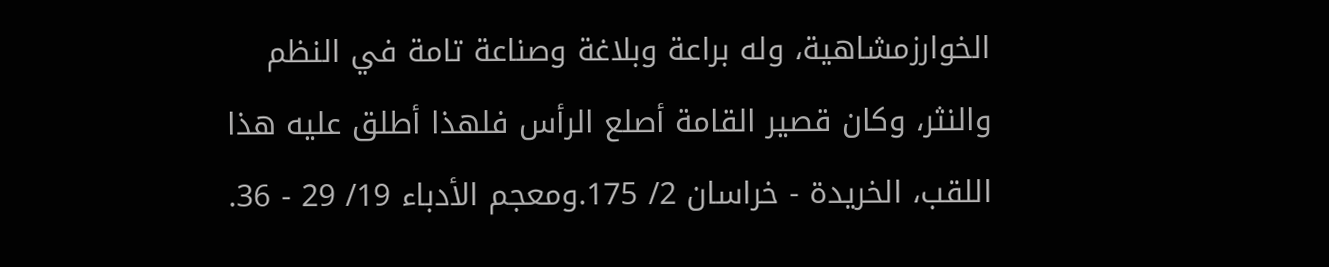الخوارزمشاهية، وله براعة وبلاغة وصناعة تامة في النظم والنثر، وكان قصير القامة أصلع الرأس فلهذا أطلق عليه هذا اللقب، الخريدة - خراسان 2/ 175.ومعجم الأدباء 19/ 29 - 36.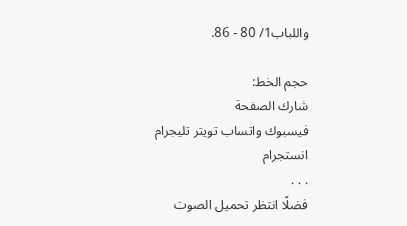واللباب1/ 80 - 86.

حجم الخط:
شارك الصفحة
فيسبوك واتساب تويتر تليجرام انستجرام
. . .
فضلًا انتظر تحميل الصوت